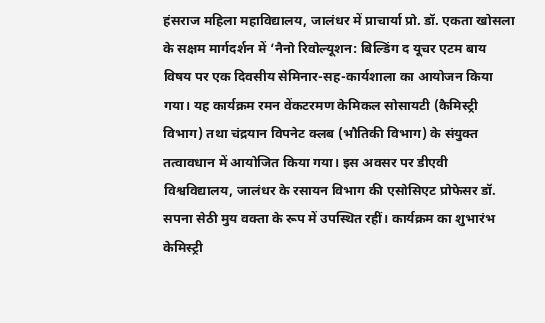हंसराज महिला महाविद्यालय, जालंधर में प्राचार्या प्रो. डॉ. एकता खोसला के सक्षम मार्गदर्शन में ‘नैनो रिवोल्यूशन: बिल्डिंग द यूचर एटम बाय विषय पर एक दिवसीय सेमिनार-सह-कार्यशाला का आयोजन किया गया। यह कार्यक्रम रमन वेंकटरमण केमिकल सोसायटी (कैमिस्ट्री विभाग) तथा चंद्रयान विपनेट क्लब (भौतिकी विभाग) के संयुक्त तत्वावधान में आयोजित किया गया। इस अवसर पर डीएवी विश्वविद्यालय, जालंधर के रसायन विभाग की एसोसिएट प्रोफेसर डॉ. सपना सेठी मुय वक्ता के रूप में उपस्थित रहीं। कार्यक्रम का शुभारंभ केमिस्ट्री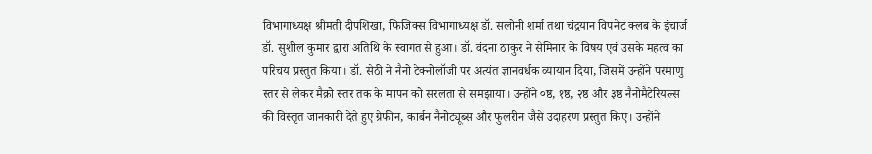विभागाध्यक्ष श्रीमती दीपशिखा, फिजिक्स विभागाध्यक्ष डॉ. सलोनी शर्मा तथा चंद्रयान विपनेट क्लब के इंचार्ज डॉ. सुशील कुमार द्वारा अतिथि के स्वागत से हुआ। डॉ. वंदना ठाकुर ने सेमिनार के विषय एवं उसके महत्व का परिचय प्रस्तुत किया। डॉ. सेठी ने नैनो टेक्नोलॉजी पर अत्यंत ज्ञानवर्धक व्यायान दिया, जिसमें उन्होंने परमाणु स्तर से लेकर मैक्रो स्तर तक के मापन को सरलता से समझाया। उन्होंने ०ष्ठ, १ष्ठ, २ष्ठ और ३ष्ठ नैनोमैटेरियल्स की विस्तृत जानकारी देते हुए ग्रेफीन, कार्बन नैनोट्यूब्स और फुलरीन जैसे उदाहरण प्रस्तुत किए। उन्होंने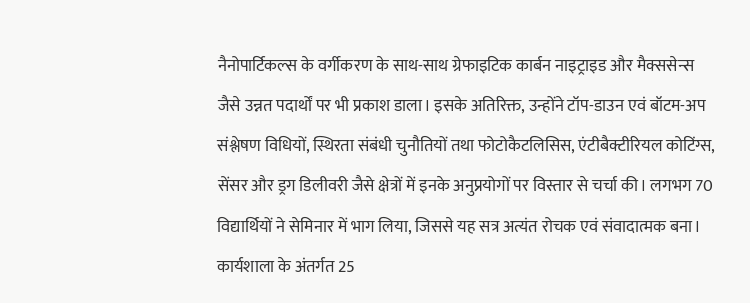नैनोपार्टिकल्स के वर्गीकरण के साथ-साथ ग्रेफाइटिक कार्बन नाइट्राइड और मैक्ससेन्स जैसे उन्नत पदार्थों पर भी प्रकाश डाला। इसके अतिरिक्त, उन्होंने टॉप-डाउन एवं बॉटम-अप संश्लेषण विधियों, स्थिरता संबंधी चुनौतियों तथा फोटोकैटलिसिस, एंटीबैक्टीरियल कोटिंग्स, सेंसर और ड्रग डिलीवरी जैसे क्षेत्रों में इनके अनुप्रयोगों पर विस्तार से चर्चा की। लगभग 70 विद्यार्थियों ने सेमिनार में भाग लिया, जिससे यह सत्र अत्यंत रोचक एवं संवादात्मक बना। कार्यशाला के अंतर्गत 25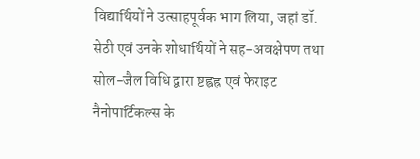विद्यार्थियों ने उत्साहपूर्वक भाग लिया, जहां डॉ. सेठी एवं उनके शोधार्थियों ने सह-अवक्षेपण तथा सोल-जैल विधि द्वारा ष्टह्वह्र एवं फेराइट नैनोपार्टिकल्स के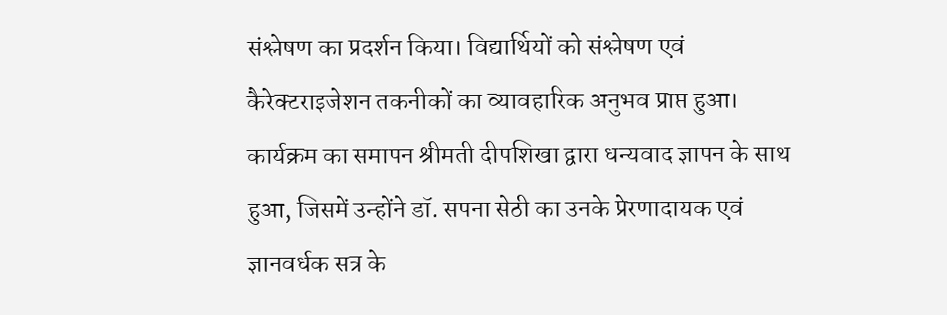संश्लेषण का प्रदर्शन किया। विद्यार्थियों को संश्लेषण एवं कैरेक्टराइजेशन तकनीकों का व्यावहारिक अनुभव प्राप्त हुआ। कार्यक्रम का समापन श्रीमती दीपशिखा द्वारा धन्यवाद ज्ञापन के साथ हुआ, जिसमें उन्होंने डॉ. सपना सेठी का उनके प्रेरणादायक एवं ज्ञानवर्धक सत्र के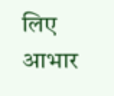लिए आभार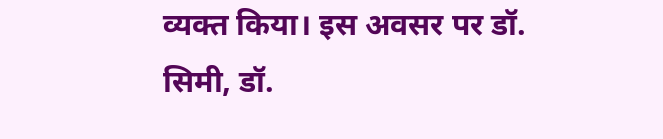व्यक्त किया। इस अवसर पर डॉ. सिमी, डॉ.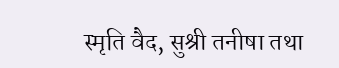स्मृति वैद, सुश्री तनीषा तथा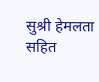सुश्री हेमलता सहित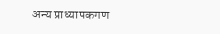अन्य प्राध्यापकगण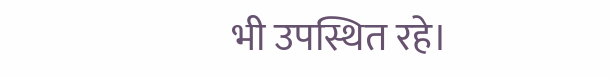भी उपस्थित रहे।